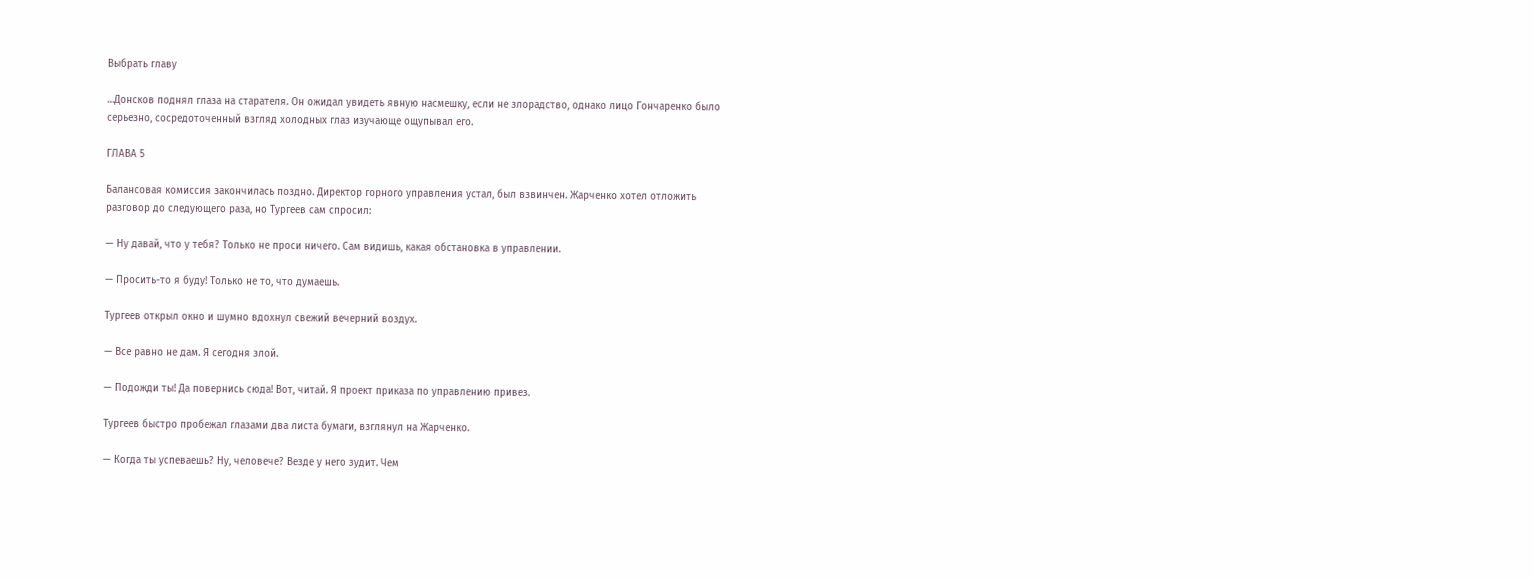Выбрать главу

…Донсков поднял глаза на старателя. Он ожидал увидеть явную насмешку, если не злорадство, однако лицо Гончаренко было серьезно, сосредоточенный взгляд холодных глаз изучающе ощупывал его.

ГЛАВА 5

Балансовая комиссия закончилась поздно. Директор горного управления устал, был взвинчен. Жарченко хотел отложить разговор до следующего раза, но Тургеев сам спросил:

— Ну давай, что у тебя? Только не проси ничего. Сам видишь, какая обстановка в управлении.

— Просить-то я буду! Только не то, что думаешь.

Тургеев открыл окно и шумно вдохнул свежий вечерний воздух.

— Все равно не дам. Я сегодня злой.

— Подожди ты! Да повернись сюда! Вот, читай. Я проект приказа по управлению привез.

Тургеев быстро пробежал глазами два листа бумаги, взглянул на Жарченко.

— Когда ты успеваешь? Ну, человече? Везде у него зудит. Чем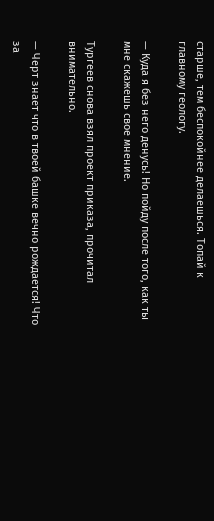старше, тем беспокойнее делаешься. Топай к главному геологу.

— Куда я без него денусь! Но пойду после того, как ты мне скажешь свое мнение.

Тургеев снова взял проект приказа, прочитал внимательно.

— Черт знает что в твоей башке вечно рождается! Что за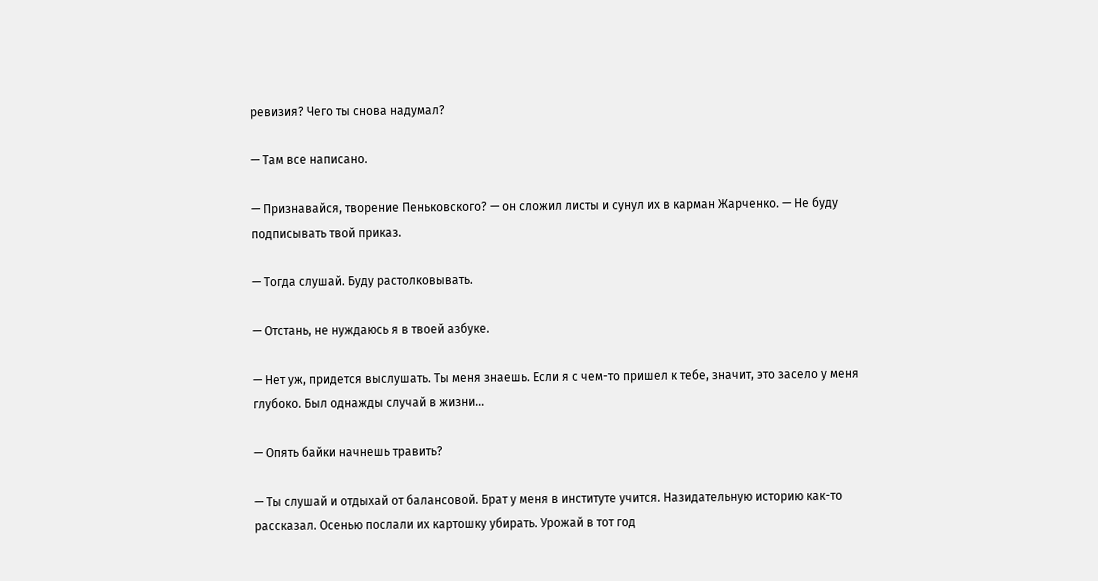ревизия? Чего ты снова надумал?

— Там все написано.

— Признавайся, творение Пеньковского? — он сложил листы и сунул их в карман Жарченко. — Не буду подписывать твой приказ.

— Тогда слушай. Буду растолковывать.

— Отстань, не нуждаюсь я в твоей азбуке.

— Нет уж, придется выслушать. Ты меня знаешь. Если я с чем-то пришел к тебе, значит, это засело у меня глубоко. Был однажды случай в жизни…

— Опять байки начнешь травить?

— Ты слушай и отдыхай от балансовой. Брат у меня в институте учится. Назидательную историю как-то рассказал. Осенью послали их картошку убирать. Урожай в тот год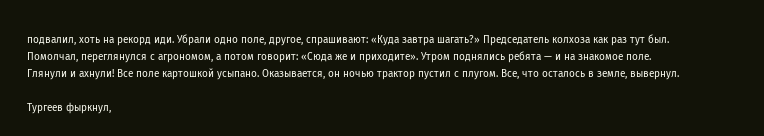подвалил, хоть на рекорд иди. Убрали одно поле, другое, спрашивают: «Куда завтра шагать?» Председатель колхоза как раз тут был. Помолчал, переглянулся с агрономом, а потом говорит: «Сюда же и приходите». Утром поднялись ребята — и на знакомое поле. Глянули и ахнули! Все поле картошкой усыпано. Оказывается, он ночью трактор пустил с плугом. Все, что осталось в земле, вывернул.

Тургеев фыркнул,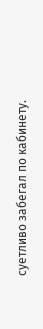суетливо забегал по кабинету.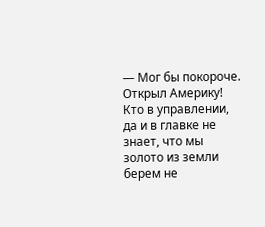— Мог бы покороче. Открыл Америку! Кто в управлении, да и в главке не знает, что мы золото из земли берем не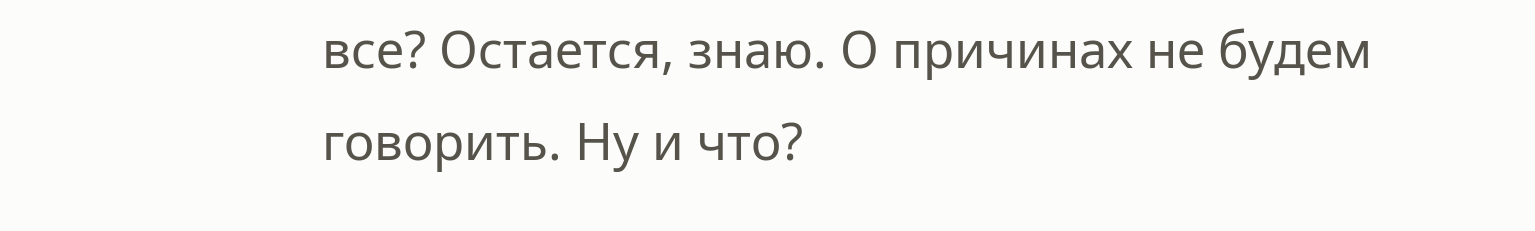все? Остается, знаю. О причинах не будем говорить. Ну и что?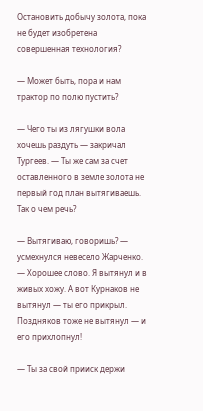Остановить добычу золота, пока не будет изобретена совершенная технология?

— Может быть, пора и нам трактор по полю пустить?

— Чего ты из лягушки вола хочешь раздуть — закричал Тургеев. — Ты же сам за счет оставленного в земле золота не первый год план вытягиваешь. Так о чем речь?

— Вытягиваю, говоришь? — усмехнулся невесело Жарченко. — Хорошее слово. Я вытянул и в живых хожу. А вот Курнаков не вытянул — ты его прикрыл. Поздняков тоже не вытянул — и его прихлопнул!

— Ты за свой прииск держи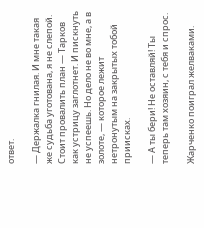ответ.

— Держалка гнилая. И мне такая же судьба уготована, я не слепой. Стоит провалить план — Тарков как устрицу заглотнет. И пискнуть не успеешь. Но дело не во мне, а в золоте, — которое лежит нетронутым на закрытых тобой приисках.

— А ты бери! Не оставляй! Ты теперь там хозяин, с тебя и спрос.

Жарченко поиграл желваками.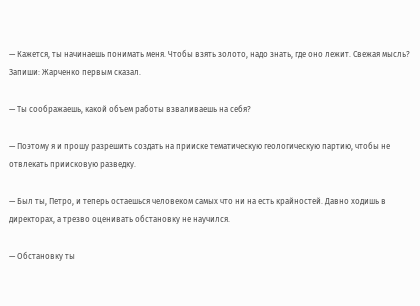— Кажется, ты начинаешь понимать меня. Чтобы взять золото, надо знать, где оно лежит. Свежая мысль? Запиши: Жарченко первым сказал.

— Ты соображаешь, какой объем работы взваливаешь на себя?

— Поэтому я и прошу разрешить создать на прииске тематическую геологическую партию, чтобы не отвлекать приисковую разведку.

— Был ты, Петро, и теперь остаешься человеком самых что ни на есть крайностей. Давно ходишь в директорах, а трезво оценивать обстановку не научился.

— Обстановку ты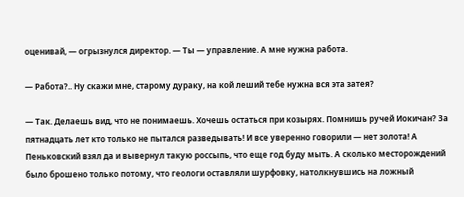оценивай, — огрызнулся директор. — Ты — управление. А мне нужна работа.

— Работа?.. Ну скажи мне, старому дураку, на кой леший тебе нужна вся эта затея?

— Так. Делаешь вид, что не понимаешь. Хочешь остаться при козырях. Помнишь ручей Иокичан? За пятнадцать лет кто только не пытался разведывать! И все уверенно говорили — нет золота! А Пеньковский взял да и вывернул такую россыпь, что еще год буду мыть. А сколько месторождений было брошено только потому, что геологи оставляли шурфовку, натолкнувшись на ложный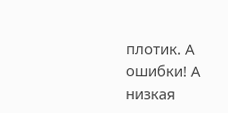плотик. А ошибки! А низкая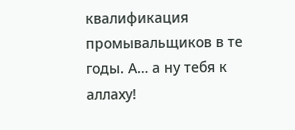квалификация промывальщиков в те годы. А… а ну тебя к аллаху!